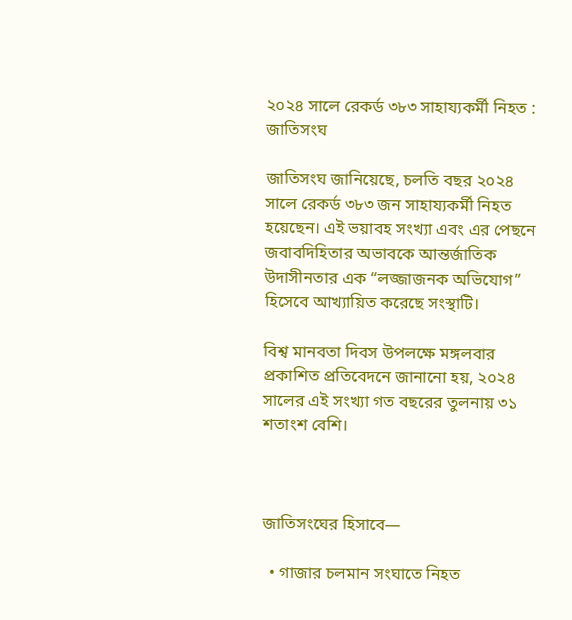২০২৪ সালে রেকর্ড ৩৮৩ সাহায্যকর্মী নিহত : জাতিসংঘ

জাতিসংঘ জানিয়েছে, চলতি বছর ২০২৪ সালে রেকর্ড ৩৮৩ জন সাহায্যকর্মী নিহত হয়েছেন। এই ভয়াবহ সংখ্যা এবং এর পেছনে জবাবদিহিতার অভাবকে আন্তর্জাতিক উদাসীনতার এক “লজ্জাজনক অভিযোগ” হিসেবে আখ্যায়িত করেছে সংস্থাটি।

বিশ্ব মানবতা দিবস উপলক্ষে মঙ্গলবার প্রকাশিত প্রতিবেদনে জানানো হয়, ২০২৪ সালের এই সংখ্যা গত বছরের তুলনায় ৩১ শতাংশ বেশি।



জাতিসংঘের হিসাবে—

  • গাজার চলমান সংঘাতে নিহত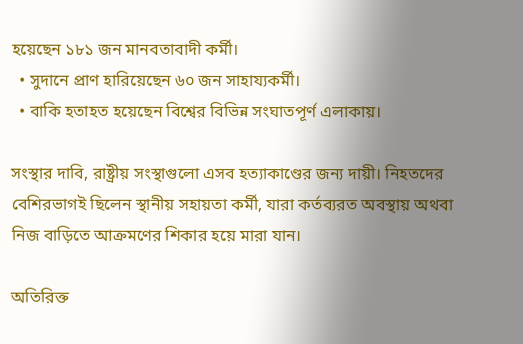হয়েছেন ১৮১ জন মানবতাবাদী কর্মী।
  • সুদানে প্রাণ হারিয়েছেন ৬০ জন সাহায্যকর্মী।
  • বাকি হতাহত হয়েছেন বিশ্বের বিভিন্ন সংঘাতপূর্ণ এলাকায়।

সংস্থার দাবি, রাষ্ট্রীয় সংস্থাগুলো এসব হত্যাকাণ্ডের জন্য দায়ী। নিহতদের বেশিরভাগই ছিলেন স্থানীয় সহায়তা কর্মী, যারা কর্তব্যরত অবস্থায় অথবা নিজ বাড়িতে আক্রমণের শিকার হয়ে মারা যান।

অতিরিক্ত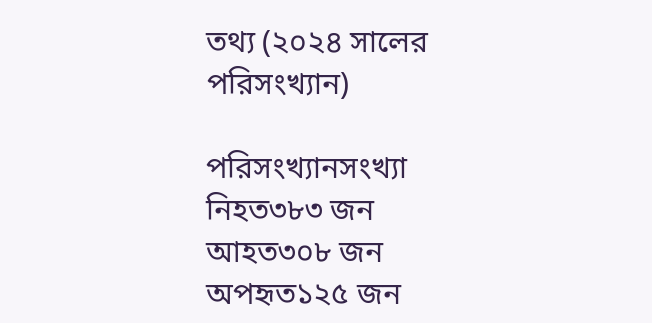তথ্য (২০২৪ সালের পরিসংখ্যান)

পরিসংখ্যানসংখ্যা
নিহত৩৮৩ জন
আহত৩০৮ জন
অপহৃত১২৫ জন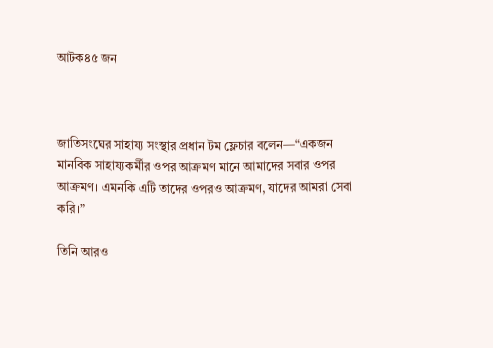আটক৪৫ জন



জাতিসংঘের সাহায্য সংস্থার প্রধান টম ফ্লেচার বলেন—“একজন মানবিক সাহায্যকর্মীর ওপর আক্রমণ মানে আমাদের সবার ওপর আক্রমণ। এমনকি এটি তাদের ওপরও আক্রমণ, যাদের আমরা সেবা করি।”

তিনি আরও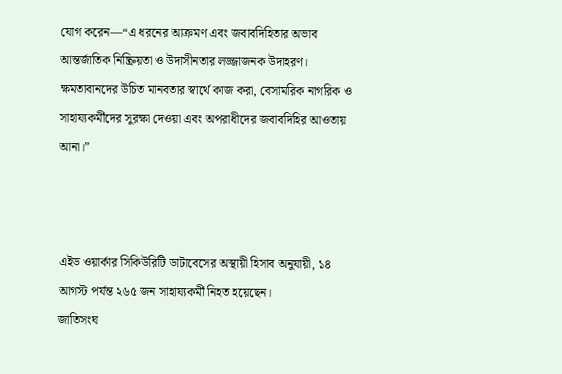যোগ করেন—“এ ধরনের আক্রমণ এবং জবাবদিহিতার অভাব আন্তর্জাতিক নিষ্ক্রিয়তা ও উদাসীনতার লজ্জাজনক উদাহরণ। ক্ষমতাবানদের উচিত মানবতার স্বার্থে কাজ করা, বেসামরিক নাগরিক ও সাহায্যকর্মীদের সুরক্ষা দেওয়া এবং অপরাধীদের জবাবদিহির আওতায় আনা।”



এইড ওয়ার্কার সিকিউরিটি ডাটাবেসের অস্থায়ী হিসাব অনুযায়ী, ১৪ আগস্ট পর্যন্ত ২৬৫ জন সাহায্যকর্মী নিহত হয়েছেন।
জাতিসংঘ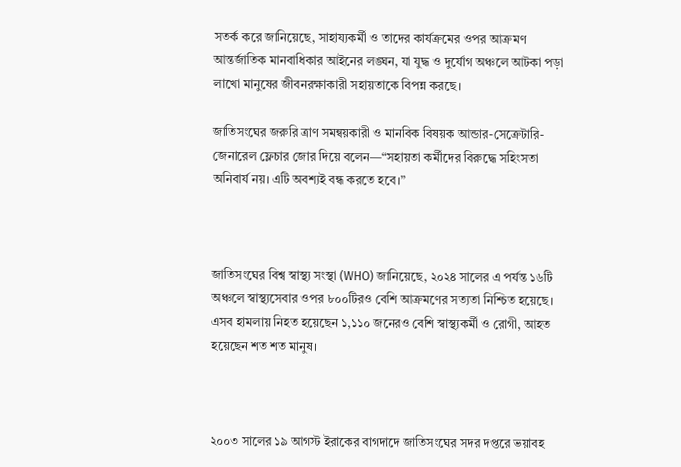সতর্ক করে জানিয়েছে, সাহায্যকর্মী ও তাদের কার্যক্রমের ওপর আক্রমণ আন্তর্জাতিক মানবাধিকার আইনের লঙ্ঘন, যা যুদ্ধ ও দুর্যোগ অঞ্চলে আটকা পড়া লাখো মানুষের জীবনরক্ষাকারী সহায়তাকে বিপন্ন করছে।

জাতিসংঘের জরুরি ত্রাণ সমন্বয়কারী ও মানবিক বিষয়ক আন্ডার-সেক্রেটারি-জেনারেল ফ্লেচার জোর দিয়ে বলেন—“সহায়তা কর্মীদের বিরুদ্ধে সহিংসতা অনিবার্য নয়। এটি অবশ্যই বন্ধ করতে হবে।”



জাতিসংঘের বিশ্ব স্বাস্থ্য সংস্থা (WHO) জানিয়েছে, ২০২৪ সালের এ পর্যন্ত ১৬টি অঞ্চলে স্বাস্থ্যসেবার ওপর ৮০০টিরও বেশি আক্রমণের সত্যতা নিশ্চিত হয়েছে। এসব হামলায় নিহত হয়েছেন ১,১১০ জনেরও বেশি স্বাস্থ্যকর্মী ও রোগী, আহত হয়েছেন শত শত মানুষ।



২০০৩ সালের ১৯ আগস্ট ইরাকের বাগদাদে জাতিসংঘের সদর দপ্তরে ভয়াবহ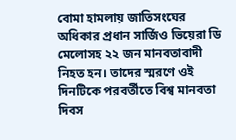বোমা হামলায় জাতিসংঘের অধিকার প্রধান সার্জিও ভিয়েরা ডি মেলোসহ ২২ জন মানবতাবাদী নিহত হন। তাদের স্মরণে ওই দিনটিকে পরবর্তীতে বিশ্ব মানবতা দিবস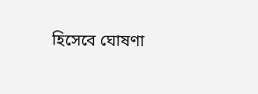হিসেবে ঘোষণা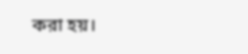করা হয়।